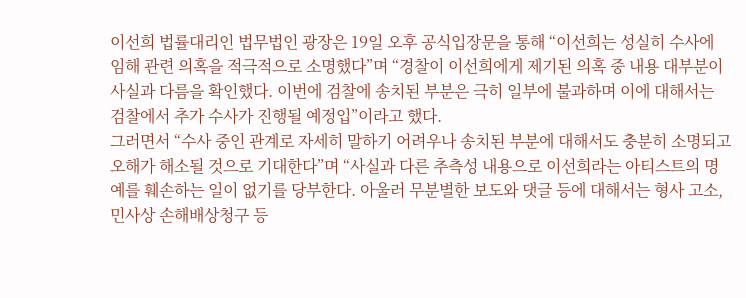이선희 법률대리인 법무법인 광장은 19일 오후 공식입장문을 통해 “이선희는 성실히 수사에 임해 관련 의혹을 적극적으로 소명했다”며 “경찰이 이선희에게 제기된 의혹 중 내용 대부분이 사실과 다름을 확인했다. 이번에 검찰에 송치된 부분은 극히 일부에 불과하며 이에 대해서는 검찰에서 추가 수사가 진행될 예정입”이라고 했다.
그러면서 “수사 중인 관계로 자세히 말하기 어려우나 송치된 부분에 대해서도 충분히 소명되고 오해가 해소될 것으로 기대한다”며 “사실과 다른 추측성 내용으로 이선희라는 아티스트의 명예를 훼손하는 일이 없기를 당부한다. 아울러 무분별한 보도와 댓글 등에 대해서는 형사 고소, 민사상 손해배상청구 등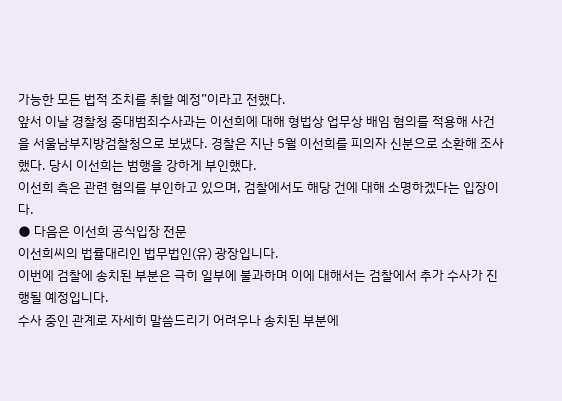가능한 모든 법적 조치를 취할 예정”이라고 전했다.
앞서 이날 경찰청 중대범죄수사과는 이선희에 대해 형법상 업무상 배임 혐의를 적용해 사건을 서울남부지방검찰청으로 보냈다. 경찰은 지난 5월 이선희를 피의자 신분으로 소환해 조사했다. 당시 이선희는 범행을 강하게 부인했다.
이선희 측은 관련 혐의를 부인하고 있으며, 검찰에서도 해당 건에 대해 소명하겠다는 입장이다.
● 다음은 이선희 공식입장 전문
이선희씨의 법률대리인 법무법인(유) 광장입니다.
이번에 검찰에 송치된 부분은 극히 일부에 불과하며 이에 대해서는 검찰에서 추가 수사가 진행될 예정입니다.
수사 중인 관계로 자세히 말씀드리기 어려우나 송치된 부분에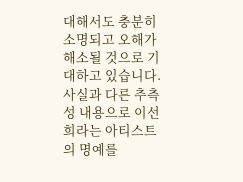대해서도 충분히 소명되고 오해가 해소될 것으로 기대하고 있습니다.
사실과 다른 추측성 내용으로 이선희라는 아티스트의 명예를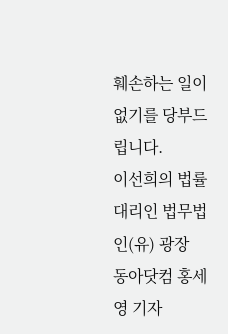훼손하는 일이 없기를 당부드립니다.
이선희의 법률대리인 법무법인(유) 광장
동아닷컴 홍세영 기자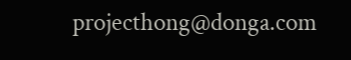projecthong@donga.com